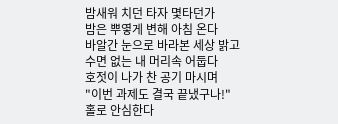밤새워 치던 타자 몇타던가
밤은 뿌옇게 변해 아침 온다
바알간 눈으로 바라본 세상 밝고
수면 없는 내 머리속 어둡다
호젓이 나가 찬 공기 마시며
"이번 과제도 결국 끝냈구나!"
홀로 안심한다